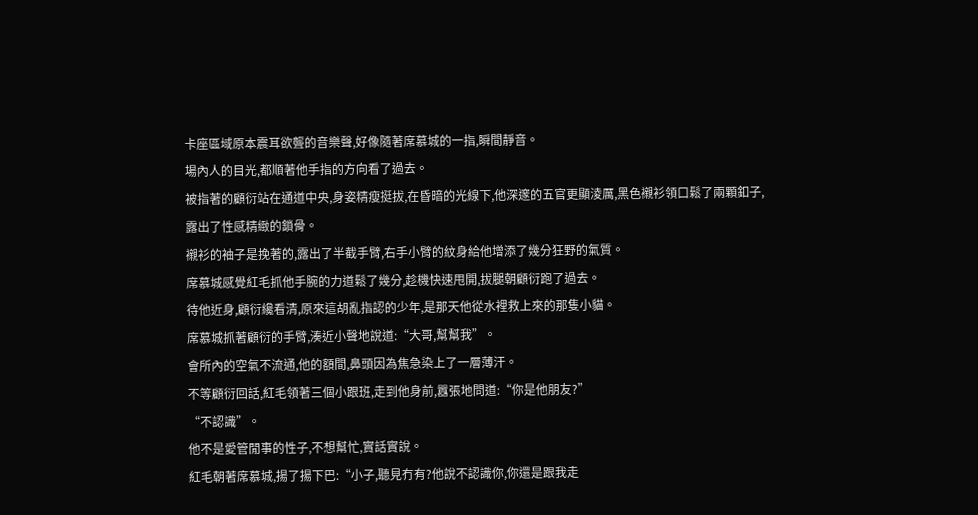卡座區域原本震耳欲聾的音樂聲,好像隨著席慕城的一指,瞬間靜音。
場內人的目光,都順著他手指的方向看了過去。
被指著的顧衍站在通道中央,身姿精瘦挺拔,在昏暗的光線下,他深邃的五官更顯淩厲,黑色襯衫領口鬆了兩顆釦子,露出了性感精緻的鎖骨。
襯衫的袖子是挽著的,露出了半截手臂,右手小臂的紋身給他增添了幾分狂野的氣質。
席慕城感覺紅毛抓他手腕的力道鬆了幾分,趁機快速甩開,拔腿朝顧衍跑了過去。
待他近身,顧衍纔看清,原來這胡亂指認的少年,是那天他從水裡救上來的那隻小貓。
席慕城抓著顧衍的手臂,湊近小聲地說道:“大哥,幫幫我”。
會所內的空氣不流通,他的額間,鼻頭因為焦急染上了一層薄汗。
不等顧衍回話,紅毛領著三個小跟班,走到他身前,囂張地問道:“你是他朋友?”
“不認識”。
他不是愛管閒事的性子,不想幫忙,實話實說。
紅毛朝著席慕城,揚了揚下巴:“小子,聽見冇有?他說不認識你,你還是跟我走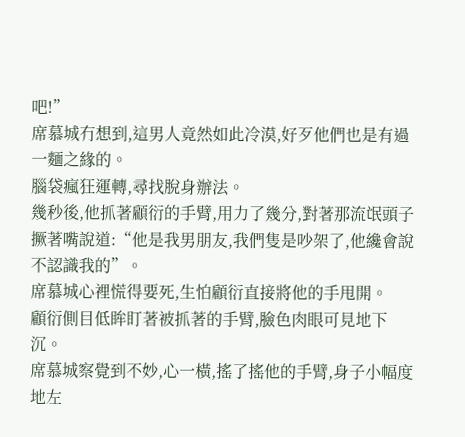吧!”
席慕城冇想到,這男人竟然如此冷漠,好歹他們也是有過一麵之緣的。
腦袋瘋狂運轉,尋找脫身辦法。
幾秒後,他抓著顧衍的手臂,用力了幾分,對著那流氓頭子撅著嘴說道:“他是我男朋友,我們隻是吵架了,他纔會說不認識我的”。
席慕城心裡慌得要死,生怕顧衍直接將他的手甩開。
顧衍側目低眸盯著被抓著的手臂,臉色肉眼可見地下沉。
席慕城察覺到不妙,心一橫,搖了搖他的手臂,身子小幅度地左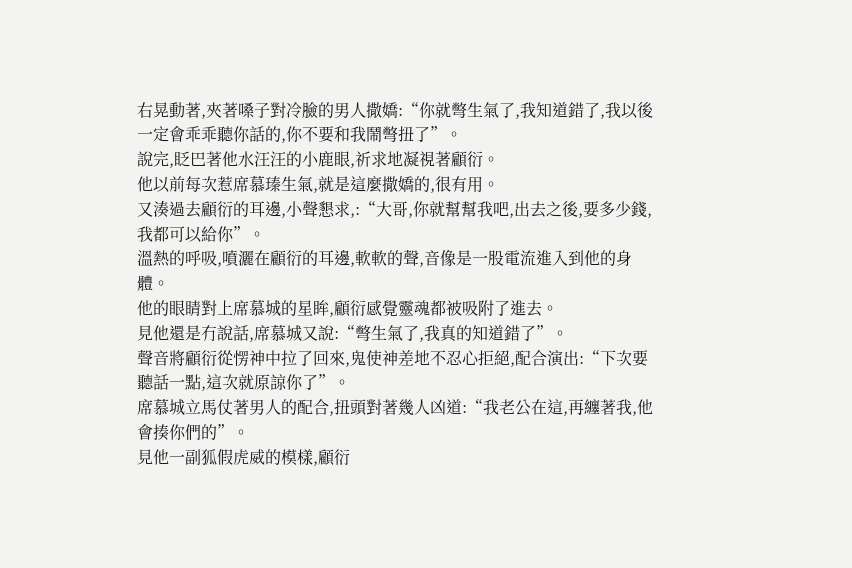右晃動著,夾著嗓子對冷臉的男人撒嬌:“你就彆生氣了,我知道錯了,我以後一定會乖乖聽你話的,你不要和我鬧彆扭了”。
說完,眨巴著他水汪汪的小鹿眼,祈求地凝視著顧衍。
他以前每次惹席慕瑧生氣,就是這麼撒嬌的,很有用。
又湊過去顧衍的耳邊,小聲懇求,:“大哥,你就幫幫我吧,出去之後,要多少錢,我都可以給你”。
溫熱的呼吸,噴灑在顧衍的耳邊,軟軟的聲,音像是一股電流進入到他的身體。
他的眼睛對上席慕城的星眸,顧衍感覺靈魂都被吸附了進去。
見他還是冇說話,席慕城又說:“彆生氣了,我真的知道錯了”。
聲音將顧衍從愣神中拉了回來,鬼使神差地不忍心拒絕,配合演出:“下次要聽話一點,這次就原諒你了”。
席慕城立馬仗著男人的配合,扭頭對著幾人凶道:“我老公在這,再纏著我,他會揍你們的”。
見他一副狐假虎威的模樣,顧衍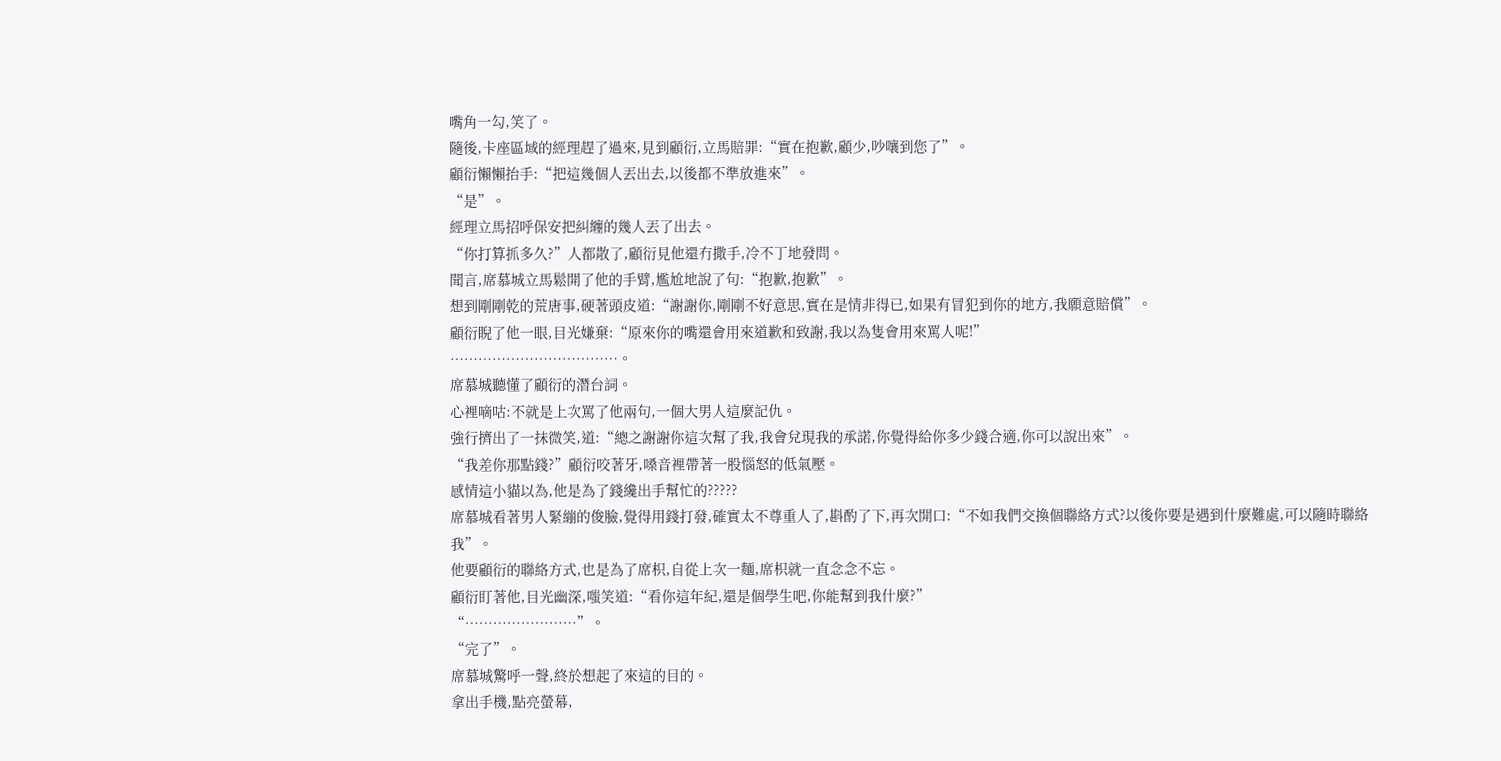嘴角一勾,笑了。
隨後,卡座區域的經理趕了過來,見到顧衍,立馬賠罪:“實在抱歉,顧少,吵嚷到您了”。
顧衍懶懶抬手:“把這幾個人丟出去,以後都不準放進來”。
“是”。
經理立馬招呼保安把糾纏的幾人丟了出去。
“你打算抓多久?”人都散了,顧衍見他還冇撒手,冷不丁地發問。
聞言,席慕城立馬鬆開了他的手臂,尷尬地說了句:“抱歉,抱歉”。
想到剛剛乾的荒唐事,硬著頭皮道:“謝謝你,剛剛不好意思,實在是情非得已,如果有冒犯到你的地方,我願意賠償”。
顧衍睨了他一眼,目光嫌棄:“原來你的嘴還會用來道歉和致謝,我以為隻會用來罵人呢!”
………………………………。
席慕城聽懂了顧衍的潛台詞。
心裡嘀咕:不就是上次罵了他兩句,一個大男人這麼記仇。
強行擠出了一抹微笑,道:“總之謝謝你這次幫了我,我會兌現我的承諾,你覺得給你多少錢合適,你可以說出來”。
“我差你那點錢?”顧衍咬著牙,嗓音裡帶著一股惱怒的低氣壓。
感情這小貓以為,他是為了錢纔出手幫忙的?????
席慕城看著男人緊繃的俊臉,覺得用錢打發,確實太不尊重人了,斟酌了下,再次開口:“不如我們交換個聯絡方式?以後你要是遇到什麼難處,可以隨時聯絡我”。
他要顧衍的聯絡方式,也是為了席枳,自從上次一麵,席枳就一直念念不忘。
顧衍盯著他,目光幽深,嗤笑道:“看你這年紀,還是個學生吧,你能幫到我什麼?”
“……………………”。
“完了”。
席慕城驚呼一聲,終於想起了來這的目的。
拿出手機,點亮螢幕,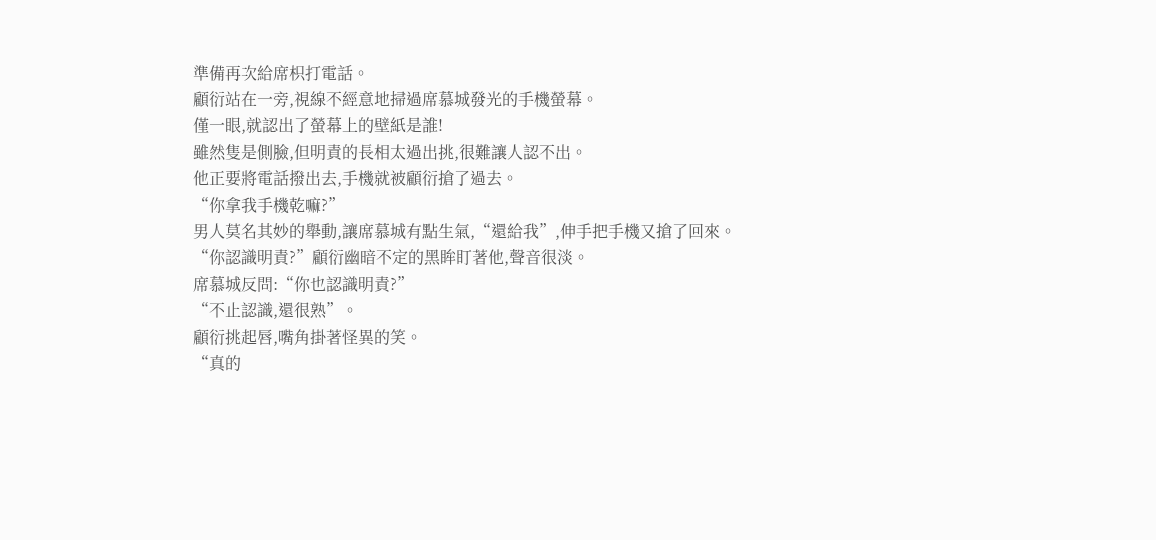準備再次給席枳打電話。
顧衍站在一旁,視線不經意地掃過席慕城發光的手機螢幕。
僅一眼,就認出了螢幕上的壁紙是誰!
雖然隻是側臉,但明責的長相太過出挑,很難讓人認不出。
他正要將電話撥出去,手機就被顧衍搶了過去。
“你拿我手機乾嘛?”
男人莫名其妙的舉動,讓席慕城有點生氣,“還給我”,伸手把手機又搶了回來。
“你認識明責?”顧衍幽暗不定的黑眸盯著他,聲音很淡。
席慕城反問:“你也認識明責?”
“不止認識,還很熟”。
顧衍挑起唇,嘴角掛著怪異的笑。
“真的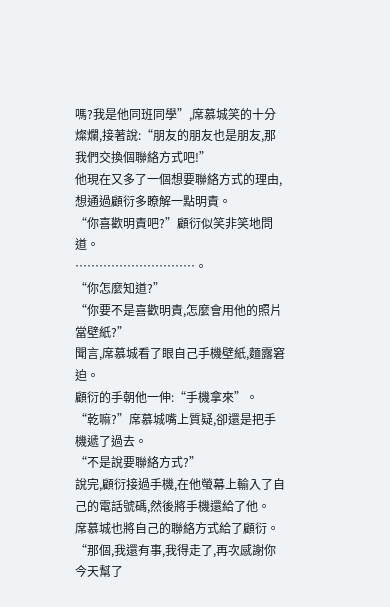嗎?我是他同班同學”,席慕城笑的十分燦爛,接著說:“朋友的朋友也是朋友,那我們交換個聯絡方式吧!”
他現在又多了一個想要聯絡方式的理由,想通過顧衍多瞭解一點明責。
“你喜歡明責吧?”顧衍似笑非笑地問道。
…………………………。
“你怎麼知道?”
“你要不是喜歡明責,怎麼會用他的照片當壁紙?”
聞言,席慕城看了眼自己手機壁紙,麵露窘迫。
顧衍的手朝他一伸:“手機拿來”。
“乾嘛?”席慕城嘴上質疑,卻還是把手機遞了過去。
“不是說要聯絡方式?”
說完,顧衍接過手機,在他螢幕上輸入了自己的電話號碼,然後將手機還給了他。
席慕城也將自己的聯絡方式給了顧衍。
“那個,我還有事,我得走了,再次感謝你今天幫了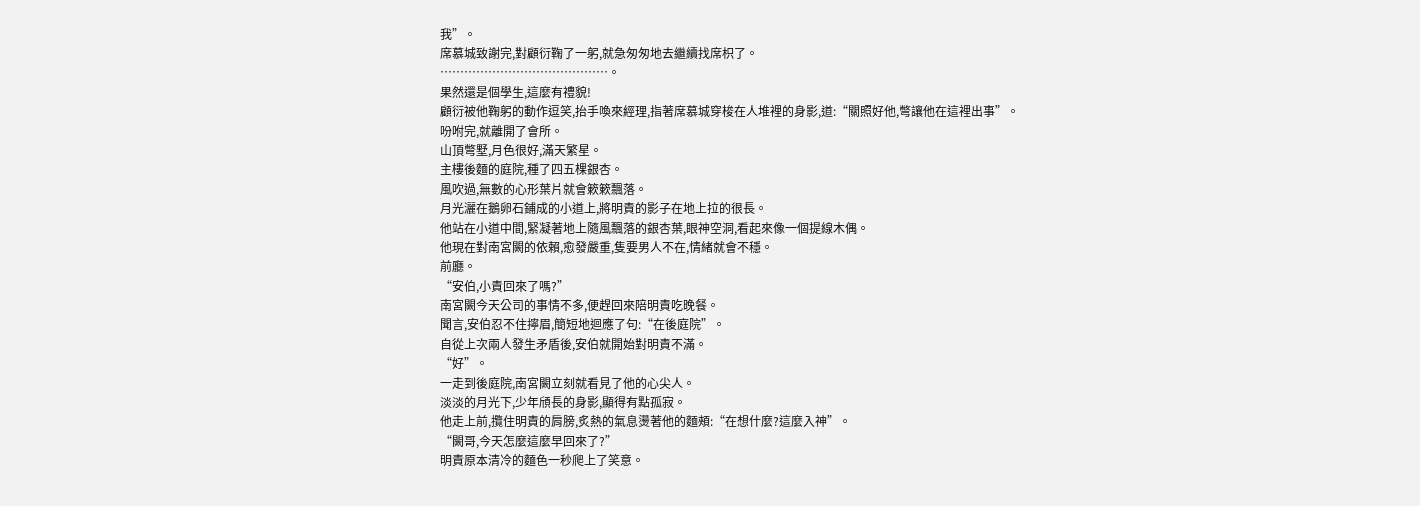我”。
席慕城致謝完,對顧衍鞠了一躬,就急匆匆地去繼續找席枳了。
……………………………………。
果然還是個學生,這麼有禮貌!
顧衍被他鞠躬的動作逗笑,抬手喚來經理,指著席慕城穿梭在人堆裡的身影,道:“關照好他,彆讓他在這裡出事”。
吩咐完,就離開了會所。
山頂彆墅,月色很好,滿天繁星。
主樓後麵的庭院,種了四五棵銀杏。
風吹過,無數的心形葉片就會簌簌飄落。
月光灑在鵝卵石鋪成的小道上,將明責的影子在地上拉的很長。
他站在小道中間,緊凝著地上隨風飄落的銀杏葉,眼神空洞,看起來像一個提線木偶。
他現在對南宮闕的依賴,愈發嚴重,隻要男人不在,情緒就會不穩。
前廳。
“安伯,小責回來了嗎?”
南宮闕今天公司的事情不多,便趕回來陪明責吃晚餐。
聞言,安伯忍不住擰眉,簡短地迴應了句:“在後庭院”。
自從上次兩人發生矛盾後,安伯就開始對明責不滿。
“好”。
一走到後庭院,南宮闕立刻就看見了他的心尖人。
淡淡的月光下,少年頎長的身影,顯得有點孤寂。
他走上前,攬住明責的肩膀,炙熱的氣息燙著他的麵頰:“在想什麼?這麼入神”。
“闕哥,今天怎麼這麼早回來了?”
明責原本清冷的麵色一秒爬上了笑意。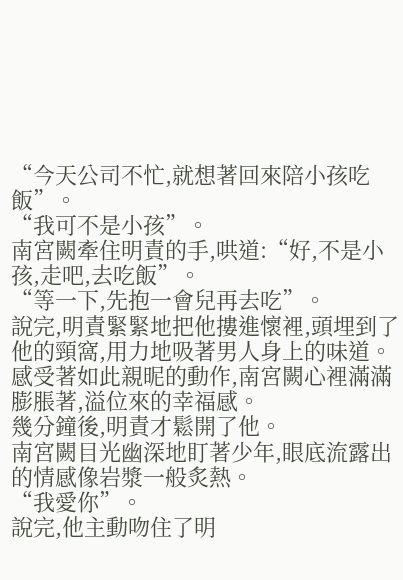“今天公司不忙,就想著回來陪小孩吃飯”。
“我可不是小孩”。
南宮闕牽住明責的手,哄道:“好,不是小孩,走吧,去吃飯”。
“等一下,先抱一會兒再去吃”。
說完,明責緊緊地把他摟進懷裡,頭埋到了他的頸窩,用力地吸著男人身上的味道。
感受著如此親昵的動作,南宮闕心裡滿滿膨脹著,溢位來的幸福感。
幾分鐘後,明責才鬆開了他。
南宮闕目光幽深地盯著少年,眼底流露出的情感像岩漿一般炙熱。
“我愛你”。
說完,他主動吻住了明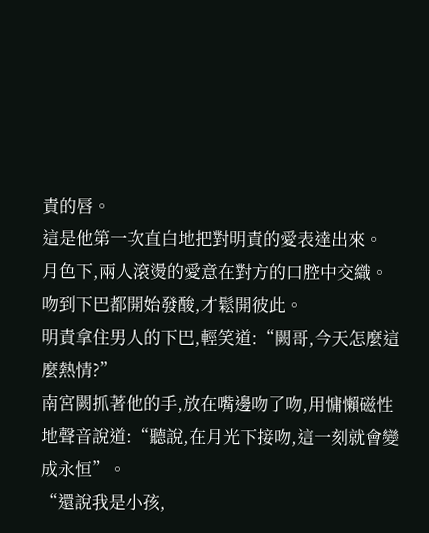責的唇。
這是他第一次直白地把對明責的愛表達出來。
月色下,兩人滾燙的愛意在對方的口腔中交織。
吻到下巴都開始發酸,才鬆開彼此。
明責拿住男人的下巴,輕笑道:“闕哥,今天怎麼這麼熱情?”
南宮闕抓著他的手,放在嘴邊吻了吻,用慵懶磁性地聲音說道:“聽說,在月光下接吻,這一刻就會變成永恒”。
“還說我是小孩,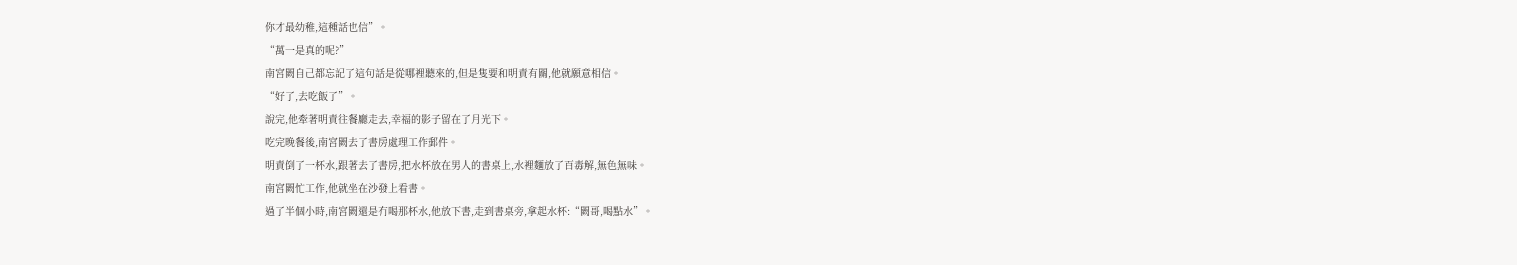你才最幼稚,這種話也信”。
“萬一是真的呢?”
南宮闕自己都忘記了這句話是從哪裡聽來的,但是隻要和明責有關,他就願意相信。
“好了,去吃飯了”。
說完,他牽著明責往餐廳走去,幸福的影子留在了月光下。
吃完晚餐後,南宮闕去了書房處理工作郵件。
明責倒了一杯水,跟著去了書房,把水杯放在男人的書桌上,水裡麵放了百毒解,無色無味。
南宮闕忙工作,他就坐在沙發上看書。
過了半個小時,南宮闕還是冇喝那杯水,他放下書,走到書桌旁,拿起水杯:“闕哥,喝點水”。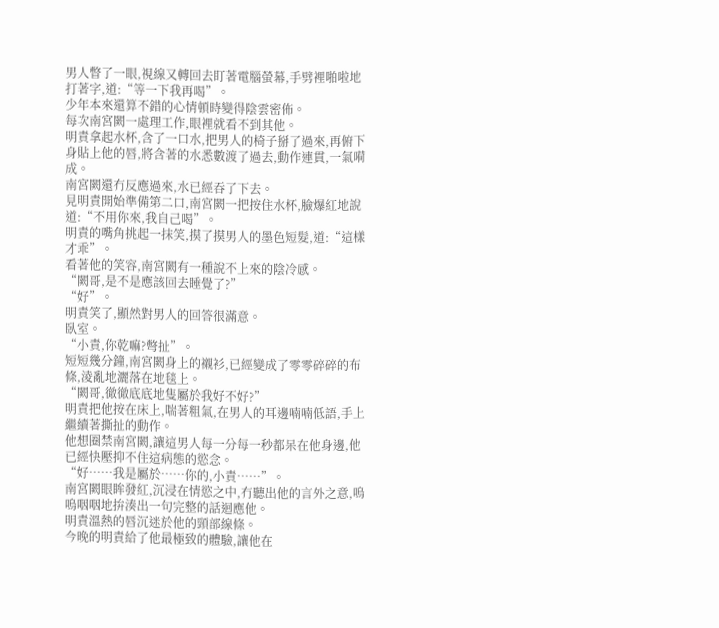男人瞥了一眼,視線又轉回去盯著電腦螢幕,手劈裡啪啦地打著字,道:“等一下我再喝”。
少年本來還算不錯的心情頓時變得陰雲密佈。
每次南宮闕一處理工作,眼裡就看不到其他。
明責拿起水杯,含了一口水,把男人的椅子掰了過來,再俯下身貼上他的唇,將含著的水悉數渡了過去,動作連貫,一氣嗬成。
南宮闕還冇反應過來,水已經吞了下去。
見明責開始準備第二口,南宮闕一把按住水杯,臉爆紅地說道:“不用你來,我自己喝”。
明責的嘴角挑起一抹笑,摸了摸男人的墨色短髮,道:“這樣才乖”。
看著他的笑容,南宮闕有一種說不上來的陰冷感。
“闕哥,是不是應該回去睡覺了?”
“好”。
明責笑了,顯然對男人的回答很滿意。
臥室。
“小責,你乾嘛?彆扯”。
短短幾分鐘,南宮闕身上的襯衫,已經變成了零零碎碎的布條,淩亂地灑落在地毯上。
“闕哥,徹徹底底地隻屬於我好不好?”
明責把他按在床上,喘著粗氣,在男人的耳邊喃喃低語,手上繼續著撕扯的動作。
他想圈禁南宮闕,讓這男人每一分每一秒都呆在他身邊,他已經快壓抑不住這病態的慾念。
“好……我是屬於……你的,小責……”。
南宮闕眼眸發紅,沉浸在情慾之中,冇聽出他的言外之意,嗚嗚咽咽地拚湊出一句完整的話迴應他。
明責溫熱的唇沉迷於他的頸部線條。
今晚的明責給了他最極致的體驗,讓他在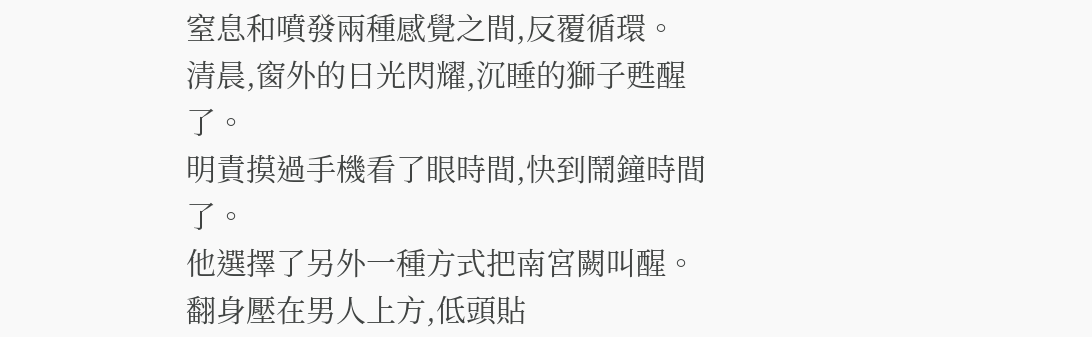窒息和噴發兩種感覺之間,反覆循環。
清晨,窗外的日光閃耀,沉睡的獅子甦醒了。
明責摸過手機看了眼時間,快到鬧鐘時間了。
他選擇了另外一種方式把南宮闕叫醒。
翻身壓在男人上方,低頭貼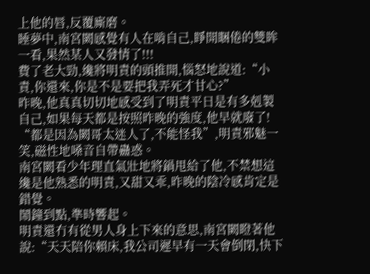上他的唇,反覆廝磨。
睡夢中,南宮闕感覺有人在啃自己,睜開睏倦的雙眸一看,果然某人又發情了!!!
費了老大勁,纔將明責的頭推開,惱怒地說道:“小責,你還來,你是不是要把我弄死才甘心?”
昨晚,他真真切切地感受到了明責平日是有多剋製自己,如果每天都是按照昨晚的強度,他早就廢了!
“都是因為闕哥太迷人了,不能怪我”,明責邪魅一笑,磁性地嗓音自帶蠱惑。
南宮闕看少年理直氣壯地將鍋甩給了他,不禁想這纔是他熟悉的明責,又甜又乖,昨晚的陰冷感肯定是錯覺。
鬧鐘到點,準時響起。
明責還冇有從男人身上下來的意思,南宮闕瞪著他說:“天天陪你賴床,我公司遲早有一天會倒閉,快下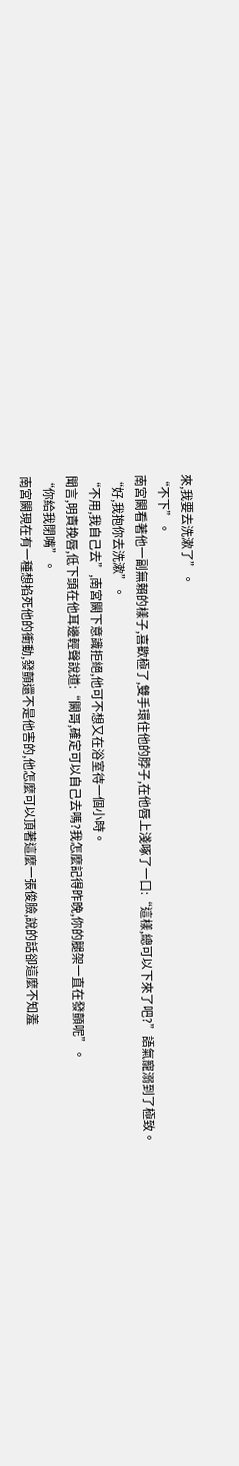來,我要去洗漱了”。
“不下”。
南宮闕看著他一副無賴的樣子,喜歡極了,雙手環住他的脖子,在他唇上淺啄了一口:“這樣,總可以下來了吧?”語氣寵溺到了極致。
“好,我抱你去洗漱”。
“不用,我自己去”,南宮闕下意識拒絕,他可不想又在浴室待一個小時。
聞言,明責挽唇,低下頭在他耳邊輕聲說道:“闕哥,確定可以自己去嗎?我怎麼記得昨晚,你的腿架一直在發顫呢”。
“你給我閉嘴”。
南宮闕現在有一種想掐死他的衝動,發顫還不是他害的,他怎麼可以頂著這麼一張俊臉,說的話卻這麼不知羞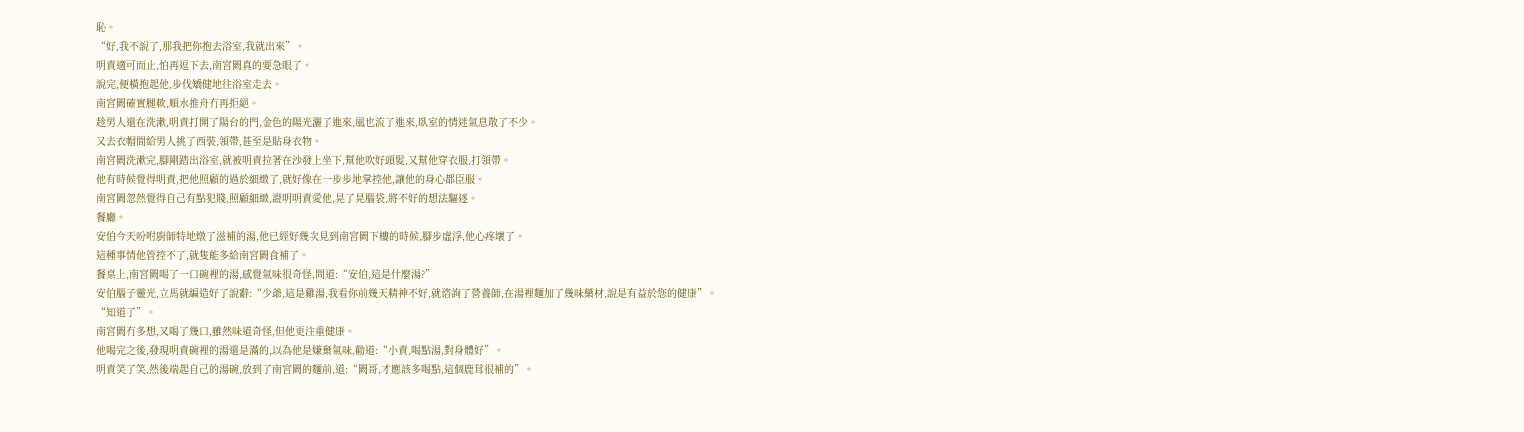恥。
“好,我不說了,那我把你抱去浴室,我就出來”。
明責適可而止,怕再逗下去,南宮闕真的要急眼了。
說完,便橫抱起他,步伐矯健地往浴室走去。
南宮闕確實腿軟,順水推舟冇再拒絕。
趁男人還在洗漱,明責打開了陽台的門,金色的陽光灑了進來,風也流了進來,臥室的情迷氣息散了不少。
又去衣帽間給男人挑了西裝,領帶,甚至是貼身衣物。
南宮闕洗漱完,腳剛踏出浴室,就被明責拉著在沙發上坐下,幫他吹好頭髮,又幫他穿衣服,打領帶。
他有時候覺得明責,把他照顧的過於細緻了,就好像在一步步地掌控他,讓他的身心都臣服。
南宮闕忽然覺得自己有點犯賤,照顧細緻,證明明責愛他,晃了晃腦袋,將不好的想法驅逐。
餐廳。
安伯今天吩咐廚師特地燉了滋補的湯,他已經好幾次見到南宮闕下樓的時候,腳步虛浮,他心疼壞了。
這種事情他管控不了,就隻能多給南宮闕食補了。
餐桌上,南宮闕喝了一口碗裡的湯,感覺氣味很奇怪,問道:“安伯,這是什麼湯?”
安伯腦子靈光,立馬就編造好了說辭:“少爺,這是雞湯,我看你前幾天精神不好,就谘詢了營養師,在湯裡麵加了幾味藥材,說是有益於您的健康”。
“知道了”。
南宮闕冇多想,又喝了幾口,雖然味道奇怪,但他更注重健康。
他喝完之後,發現明責碗裡的湯還是滿的,以為他是嫌棄氣味,勸道:“小責,喝點湯,對身體好”。
明責笑了笑,然後端起自己的湯碗,放到了南宮闕的麵前,道:“闕哥,才應該多喝點,這個鹿茸很補的”。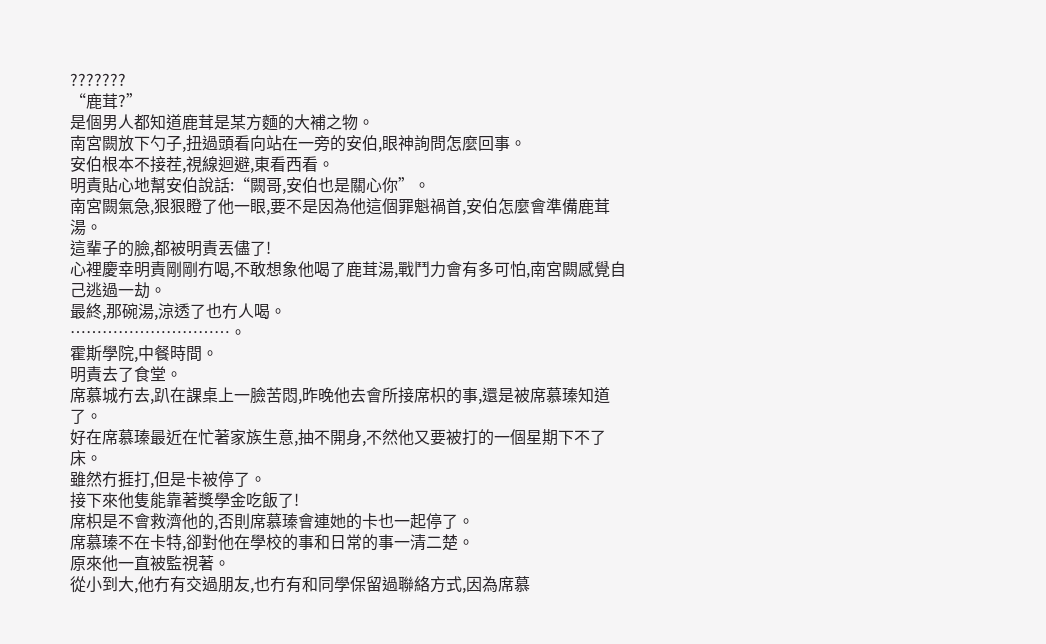???????
“鹿茸?”
是個男人都知道鹿茸是某方麵的大補之物。
南宮闕放下勺子,扭過頭看向站在一旁的安伯,眼神詢問怎麼回事。
安伯根本不接茬,視線迴避,東看西看。
明責貼心地幫安伯說話:“闕哥,安伯也是關心你”。
南宮闕氣急,狠狠瞪了他一眼,要不是因為他這個罪魁禍首,安伯怎麼會準備鹿茸湯。
這輩子的臉,都被明責丟儘了!
心裡慶幸明責剛剛冇喝,不敢想象他喝了鹿茸湯,戰鬥力會有多可怕,南宮闕感覺自己逃過一劫。
最終,那碗湯,涼透了也冇人喝。
…………………………。
霍斯學院,中餐時間。
明責去了食堂。
席慕城冇去,趴在課桌上一臉苦悶,昨晚他去會所接席枳的事,還是被席慕瑧知道了。
好在席慕瑧最近在忙著家族生意,抽不開身,不然他又要被打的一個星期下不了床。
雖然冇捱打,但是卡被停了。
接下來他隻能靠著獎學金吃飯了!
席枳是不會救濟他的,否則席慕瑧會連她的卡也一起停了。
席慕瑧不在卡特,卻對他在學校的事和日常的事一清二楚。
原來他一直被監視著。
從小到大,他冇有交過朋友,也冇有和同學保留過聯絡方式,因為席慕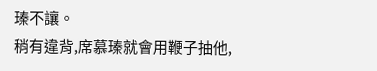瑧不讓。
稍有違背,席慕瑧就會用鞭子抽他,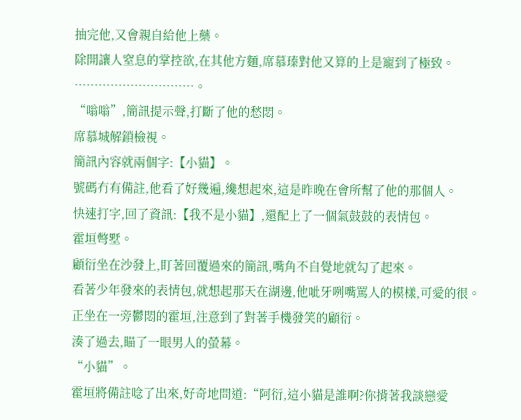抽完他,又會親自給他上藥。
除開讓人窒息的掌控欲,在其他方麵,席慕瑧對他又算的上是寵到了極致。
…………………………。
“嗡嗡”,簡訊提示聲,打斷了他的愁悶。
席慕城解鎖檢視。
簡訊內容就兩個字:【小貓】。
號碼冇有備註,他看了好幾遍,纔想起來,這是昨晚在會所幫了他的那個人。
快速打字,回了資訊:【我不是小貓】,還配上了一個氣鼓鼓的表情包。
霍垣彆墅。
顧衍坐在沙發上,盯著回覆過來的簡訊,嘴角不自覺地就勾了起來。
看著少年發來的表情包,就想起那天在湖邊,他呲牙咧嘴罵人的模樣,可愛的很。
正坐在一旁鬱悶的霍垣,注意到了對著手機發笑的顧衍。
湊了過去,瞄了一眼男人的螢幕。
“小貓”。
霍垣將備註唸了出來,好奇地問道:“阿衍,這小貓是誰啊?你揹著我談戀愛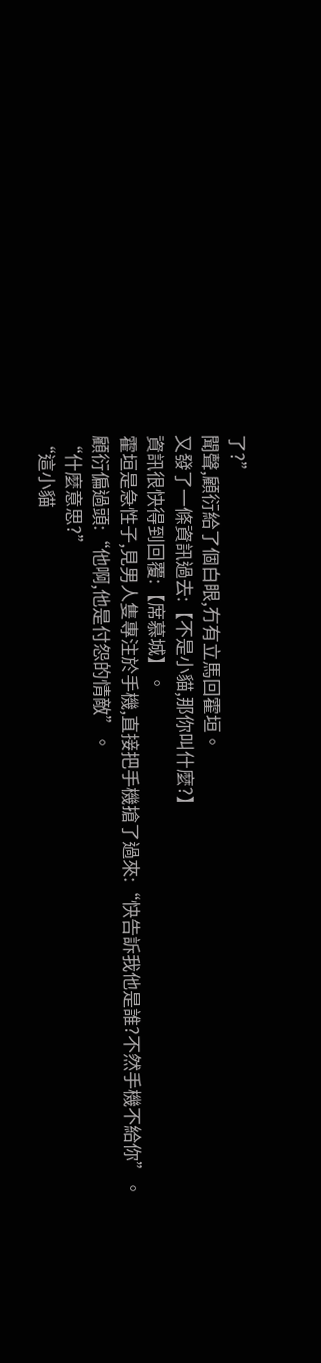了?”
聞聲,顧衍給了個白眼,冇有立馬回霍垣。
又發了一條資訊過去:【不是小貓,那你叫什麼?】
資訊很快得到回覆:【席慕城】。
霍垣是急性子,見男人隻專注於手機,直接把手機搶了過來:“快告訴我他是誰?不然手機不給你”。
顧衍偏過頭:“他啊,他是付怨的情敵”。
“什麼意思?”
“這小貓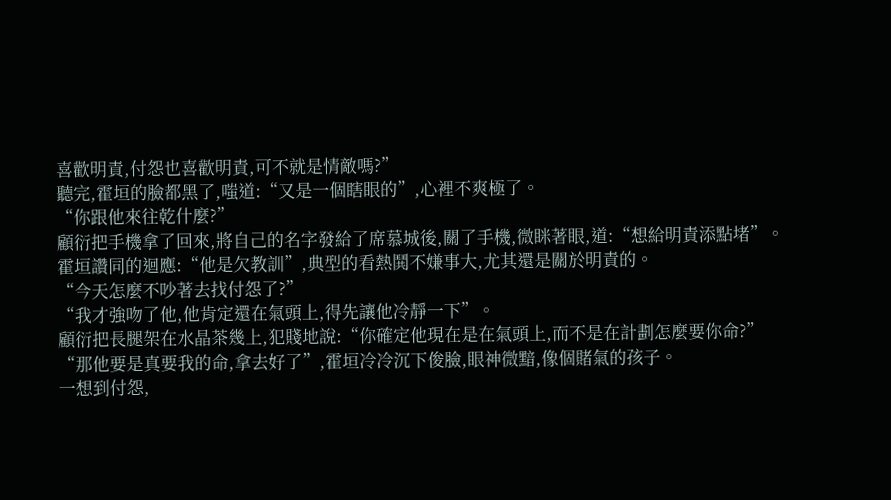喜歡明責,付怨也喜歡明責,可不就是情敵嗎?”
聽完,霍垣的臉都黑了,嗤道:“又是一個瞎眼的”,心裡不爽極了。
“你跟他來往乾什麼?”
顧衍把手機拿了回來,將自己的名字發給了席慕城後,關了手機,微眯著眼,道:“想給明責添點堵”。
霍垣讚同的迴應:“他是欠教訓”,典型的看熱鬨不嫌事大,尤其還是關於明責的。
“今天怎麼不吵著去找付怨了?”
“我才強吻了他,他肯定還在氣頭上,得先讓他冷靜一下”。
顧衍把長腿架在水晶茶幾上,犯賤地說:“你確定他現在是在氣頭上,而不是在計劃怎麼要你命?”
“那他要是真要我的命,拿去好了”,霍垣冷冷沉下俊臉,眼神微黯,像個賭氣的孩子。
一想到付怨,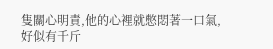隻關心明責,他的心裡就憋悶著一口氣,好似有千斤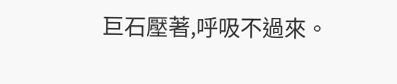巨石壓著,呼吸不過來。